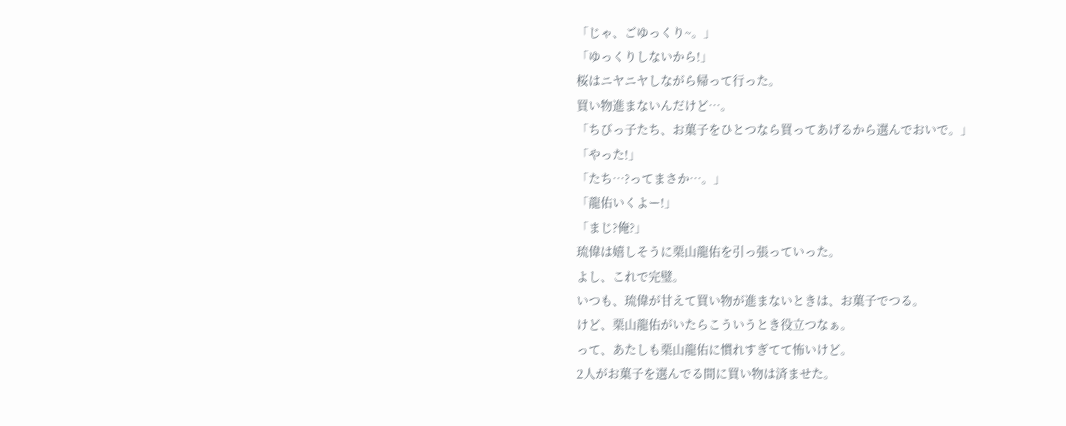「じゃ、ごゆっくり~。」
「ゆっくりしないから!」
桜はニヤニヤしながら帰って行った。
買い物進まないんだけど…。
「ちびっ子たち、お菓子をひとつなら買ってあげるから選んでおいで。」
「やった!」
「たち…?ってまさか…。」
「龍佑いくよー!」
「まじ?俺?」
琉偉は嬉しそうに栗山龍佑を引っ張っていった。
よし、これで完璧。
いつも、琉偉が甘えて買い物が進まないときは、お菓子でつる。
けど、栗山龍佑がいたらこういうとき役立つなぁ。
って、あたしも栗山龍佑に慣れすぎてて怖いけど。
2人がお菓子を選んでる間に買い物は済ませた。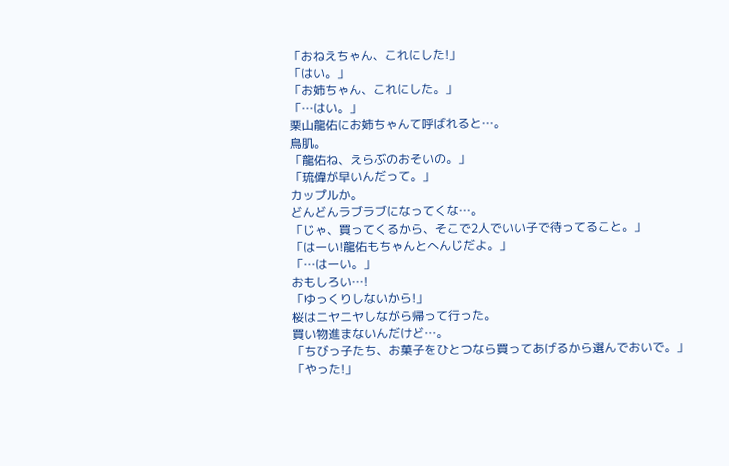「おねえちゃん、これにした!」
「はい。」
「お姉ちゃん、これにした。」
「…はい。」
栗山龍佑にお姉ちゃんて呼ばれると…。
鳥肌。
「龍佑ね、えらぶのおそいの。」
「琉偉が早いんだって。」
カップルか。
どんどんラブラブになってくな…。
「じゃ、買ってくるから、そこで2人でいい子で待ってること。」
「はーい!龍佑もちゃんとへんじだよ。」
「…はーい。」
おもしろい…!
「ゆっくりしないから!」
桜はニヤニヤしながら帰って行った。
買い物進まないんだけど…。
「ちびっ子たち、お菓子をひとつなら買ってあげるから選んでおいで。」
「やった!」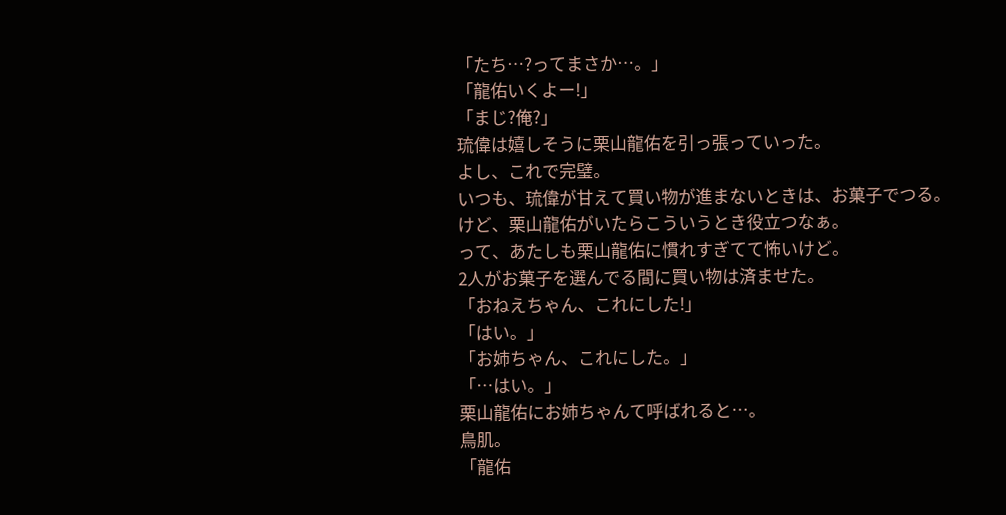「たち…?ってまさか…。」
「龍佑いくよー!」
「まじ?俺?」
琉偉は嬉しそうに栗山龍佑を引っ張っていった。
よし、これで完璧。
いつも、琉偉が甘えて買い物が進まないときは、お菓子でつる。
けど、栗山龍佑がいたらこういうとき役立つなぁ。
って、あたしも栗山龍佑に慣れすぎてて怖いけど。
2人がお菓子を選んでる間に買い物は済ませた。
「おねえちゃん、これにした!」
「はい。」
「お姉ちゃん、これにした。」
「…はい。」
栗山龍佑にお姉ちゃんて呼ばれると…。
鳥肌。
「龍佑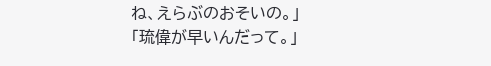ね、えらぶのおそいの。」
「琉偉が早いんだって。」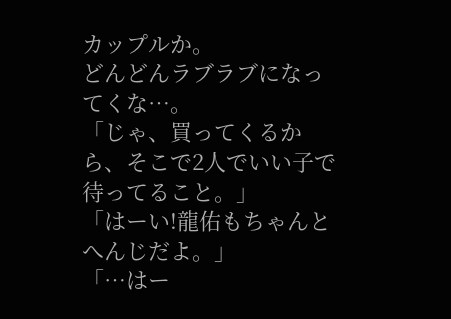カップルか。
どんどんラブラブになってくな…。
「じゃ、買ってくるから、そこで2人でいい子で待ってること。」
「はーい!龍佑もちゃんとへんじだよ。」
「…はー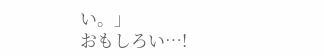い。」
おもしろい…!